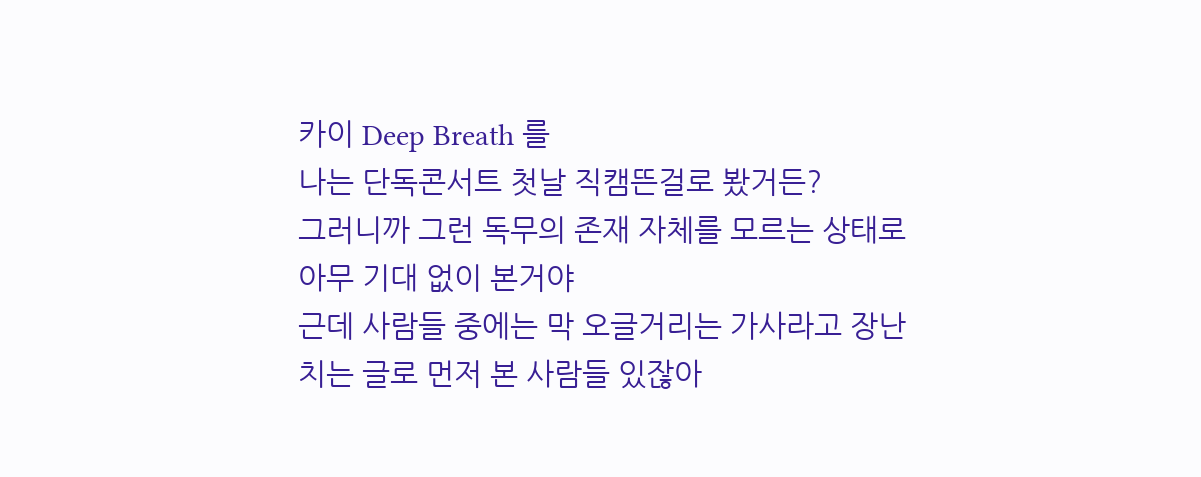카이 Deep Breath 를
나는 단독콘서트 첫날 직캠뜬걸로 봤거든?
그러니까 그런 독무의 존재 자체를 모르는 상태로 아무 기대 없이 본거야
근데 사람들 중에는 막 오글거리는 가사라고 장난치는 글로 먼저 본 사람들 있잖아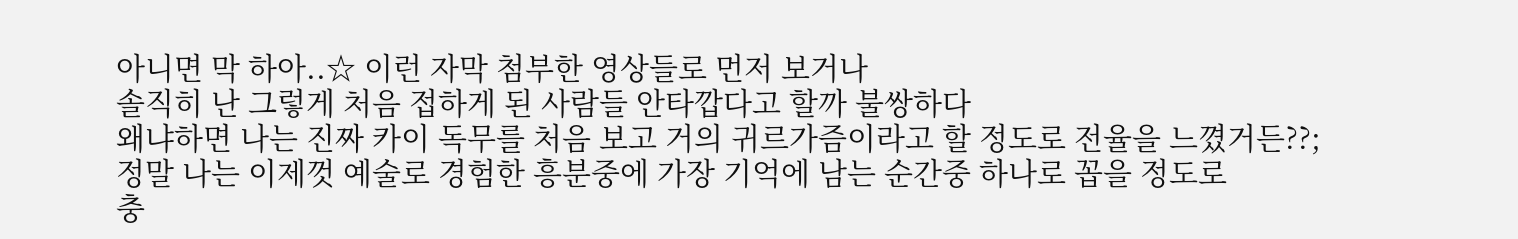아니면 막 하아..☆ 이런 자막 첨부한 영상들로 먼저 보거나
솔직히 난 그렇게 처음 접하게 된 사람들 안타깝다고 할까 불쌍하다
왜냐하면 나는 진짜 카이 독무를 처음 보고 거의 귀르가즘이라고 할 정도로 전율을 느꼈거든??;
정말 나는 이제껏 예술로 경험한 흥분중에 가장 기억에 남는 순간중 하나로 꼽을 정도로
충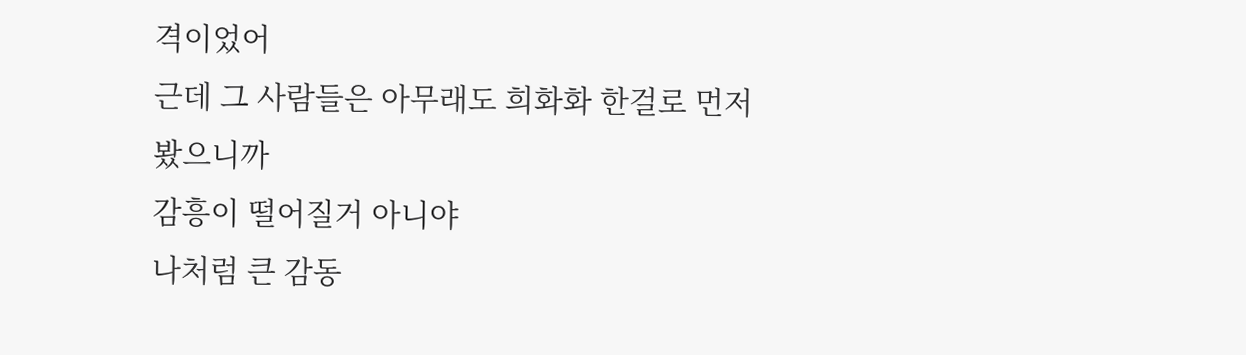격이었어
근데 그 사람들은 아무래도 희화화 한걸로 먼저 봤으니까
감흥이 떨어질거 아니야
나처럼 큰 감동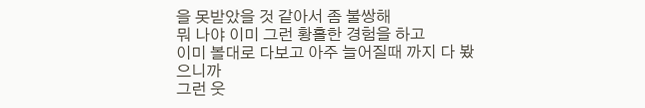을 못받았을 것 같아서 좀 불쌍해
뭐 나야 이미 그런 황홀한 경험을 하고
이미 볼대로 다보고 아주 늘어질때 까지 다 봤으니까
그런 웃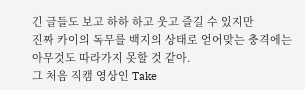긴 글들도 보고 하하 하고 웃고 즐길 수 있지만
진짜 카이의 독무를 백지의 상태로 얻어맞는 충격에는
아무것도 따라가지 못할 것 같아.
그 처음 직캠 영상인 Take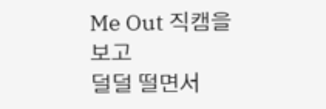Me Out 직캠을 보고
덜덜 떨면서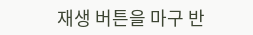재생 버튼을 마구 반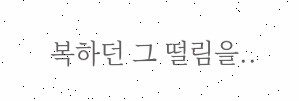복하던 그 떨림을..